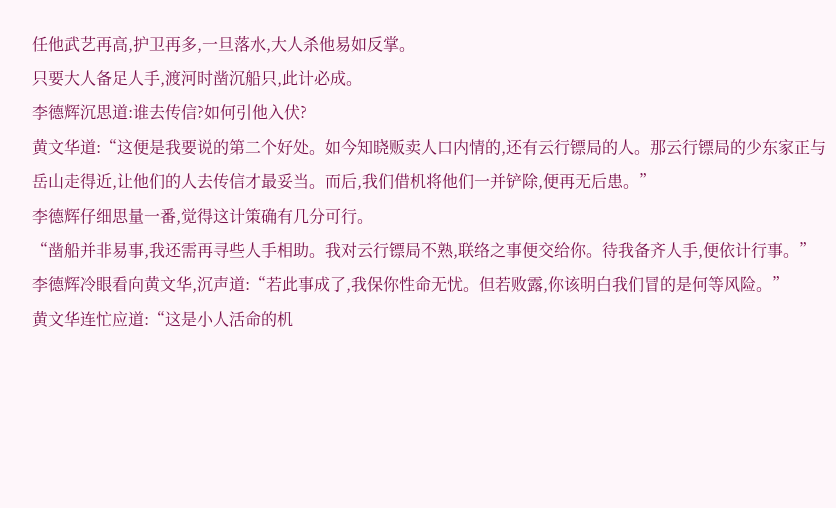任他武艺再高,护卫再多,一旦落水,大人杀他易如反掌。
只要大人备足人手,渡河时凿沉船只,此计必成。
李德辉沉思道:谁去传信?如何引他入伏?
黄文华道:“这便是我要说的第二个好处。如今知晓贩卖人口内情的,还有云行镖局的人。那云行镖局的少东家正与岳山走得近,让他们的人去传信才最妥当。而后,我们借机将他们一并铲除,便再无后患。”
李德辉仔细思量一番,觉得这计策确有几分可行。
“凿船并非易事,我还需再寻些人手相助。我对云行镖局不熟,联络之事便交给你。待我备齐人手,便依计行事。”
李德辉冷眼看向黄文华,沉声道:“若此事成了,我保你性命无忧。但若败露,你该明白我们冒的是何等风险。”
黄文华连忙应道:“这是小人活命的机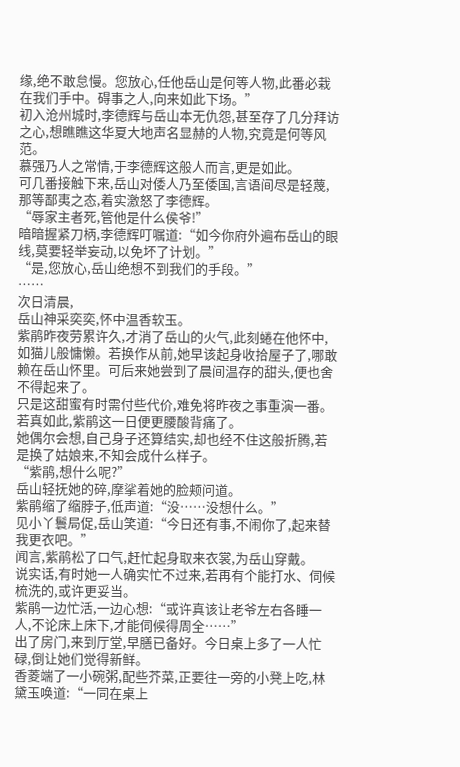缘,绝不敢怠慢。您放心,任他岳山是何等人物,此番必栽在我们手中。碍事之人,向来如此下场。”
初入沧州城时,李德辉与岳山本无仇怨,甚至存了几分拜访之心,想瞧瞧这华夏大地声名显赫的人物,究竟是何等风范。
慕强乃人之常情,于李德辉这般人而言,更是如此。
可几番接触下来,岳山对倭人乃至倭国,言语间尽是轻蔑,那等鄙夷之态,着实激怒了李德辉。
“辱家主者死,管他是什么侯爷!”
暗暗握紧刀柄,李德辉叮嘱道:“如今你府外遍布岳山的眼线,莫要轻举妄动,以免坏了计划。”
“是,您放心,岳山绝想不到我们的手段。”
……
次日清晨,
岳山神采奕奕,怀中温香软玉。
紫鹃昨夜劳累许久,才消了岳山的火气,此刻蜷在他怀中,如猫儿般慵懒。若换作从前,她早该起身收拾屋子了,哪敢赖在岳山怀里。可后来她尝到了晨间温存的甜头,便也舍不得起来了。
只是这甜蜜有时需付些代价,难免将昨夜之事重演一番。
若真如此,紫鹃这一日便更腰酸背痛了。
她偶尔会想,自己身子还算结实,却也经不住这般折腾,若是换了姑娘来,不知会成什么样子。
“紫鹃,想什么呢?”
岳山轻抚她的碎,摩挲着她的脸颊问道。
紫鹃缩了缩脖子,低声道:“没……没想什么。”
见小丫鬟局促,岳山笑道:“今日还有事,不闹你了,起来替我更衣吧。”
闻言,紫鹃松了口气,赶忙起身取来衣裳,为岳山穿戴。
说实话,有时她一人确实忙不过来,若再有个能打水、伺候梳洗的,或许更妥当。
紫鹃一边忙活,一边心想:“或许真该让老爷左右各睡一人,不论床上床下,才能伺候得周全……”
出了房门,来到厅堂,早膳已备好。今日桌上多了一人忙碌,倒让她们觉得新鲜。
香菱端了一小碗粥,配些芥菜,正要往一旁的小凳上吃,林黛玉唤道:“一同在桌上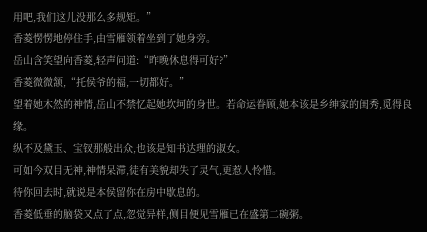用吧,我们这儿没那么多规矩。”
香菱愣愣地停住手,由雪雁领着坐到了她身旁。
岳山含笑望向香菱,轻声问道:“昨晚休息得可好?”
香菱微微颔,“托侯爷的福,一切都好。”
望着她木然的神情,岳山不禁忆起她坎坷的身世。若命运眷顾,她本该是乡绅家的闺秀,觅得良缘。
纵不及黛玉、宝钗那般出众,也该是知书达理的淑女。
可如今双目无神,神情呆滞,徒有美貌却失了灵气,更惹人怜惜。
待你回去时,就说是本侯留你在房中歇息的。
香菱低垂的脑袋又点了点,忽觉异样,侧目便见雪雁已在盛第二碗粥。